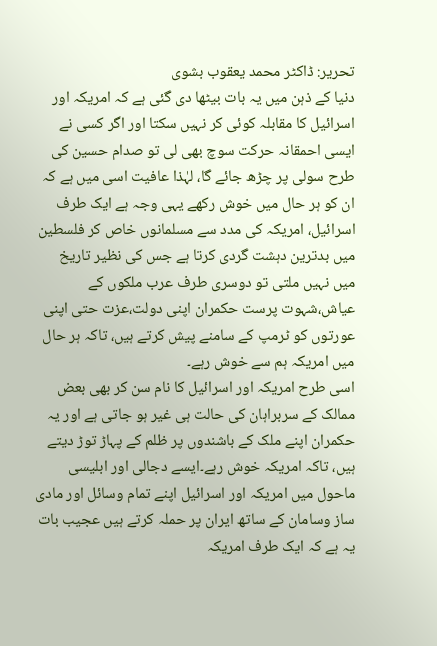تحریر: ڈاکٹر محمد یعقوب بشوی
دنیا کے ذہن میں یہ بات بیٹھا دی گئی ہے کہ امریکہ اور اسرائیل کا مقابلہ کوئی کر نہیں سکتا اور اگر کسی نے ایسی احمقانہ حرکت سوچ بھی لی تو صدام حسین کی طرح سولی پر چڑھ جائے گا، لہٰذا عافیت اسی میں ہے کہ ان کو ہر حال میں خوش رکھے یہی وجہ ہے ایک طرف اسرائیل، امریکہ کی مدد سے مسلمانوں خاص کر فلسطین میں بدترین دہشت گردی کرتا ہے جس کی نظیر تاریخ میں نہیں ملتی تو دوسری طرف عرب ملکوں کے عیاش،شہوت پرست حکمران اپنی دولت،عزت حتی اپنی عورتوں کو ٹرمپ کے سامنے پیش کرتے ہیں، تاکہ ہر حال میں امریکہ ہم سے خوش رہے۔
اسی طرح امریکہ اور اسرائیل کا نام سن کر بھی بعض ممالک کے سربراہان کی حالت ہی غیر ہو جاتی ہے اور یہ حکمران اپنے ملک کے باشندوں پر ظلم کے پہاڑ توڑ دیتے ہیں، تاکہ امریکہ خوش رہے۔ایسے دجالی اور ابلیسی ماحول میں امریکہ اور اسرائیل اپنے تمام وسائل اور مادی ساز وسامان کے ساتھ ایران پر حملہ کرتے ہیں عجیب بات یہ ہے کہ ایک طرف امریکہ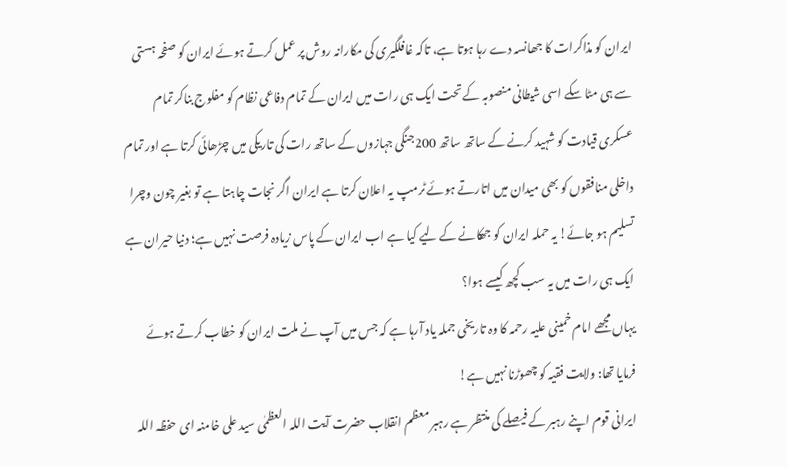ایران کو مذاکرات کا جھانسہ دے رہا ہوتا ہے، تاکہ غافلگیری کی مکارانہ روش پر عمل کرتے ہوئے ایران کو صفحہ ہستی سے ہی مٹا سکے اسی شیطانی منصوبہ کے تحت ایک ہی رات میں ایران کے تمام دفاعی نظام کو مفلوج بناکر تمام عسکری قیادت کو شہید کرنے کے ساتھ ساتھ 200جنگی جہازوں کے ساتھ رات کی تاریکی میں چڑھائی کرتا ہے اور تمام داخلی منافقوں کو بھی میدان میں اتارتے ہوئے ٹرمپ یہ اعلان کرتا ہے ایران اگر نجات چاہتا ہے تو بغیر چون وچرا تسلیم ہو جائے! یہ حملہ ایران کو جھکانے کے لیے کیا ہے اب ایران کے پاس زیادہ فرصت نہیں ہے؛ دنیا حیران ہے ایک ہی رات میں یہ سب کچھ کیسے ہوا؟
یہاں مجھے امام خمینی علیہ رحمہ کا وہ تاریخی جملہ یاد آرہا ہے کہ جس میں آپ نے ملت ایران کو خطاب کرتے ہوئے فرمایا تھا: ولایت فقیہ کو چھوڑنا نہیں ہے!
ایرانی قوم اپنے رہبر کے فیصلے کی منتظر ہے رہبر معظم انقلاب حضرت آیت اللہ العظمٰی سید علی خامنہ ای حفظہ اللہ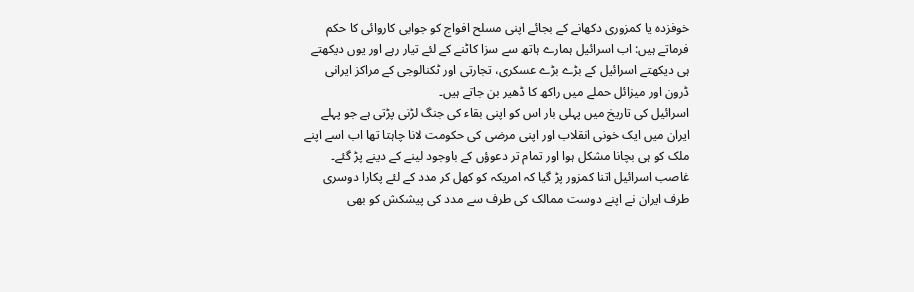خوفزدہ یا کمزوری دکھانے کے بجائے اپنی مسلح افواج کو جوابی کاروائی کا حکم فرماتے ہیں: اب اسرائیل ہمارے ہاتھ سے سزا کاٹنے کے لئے تیار رہے اور یوں دیکھتے ہی دیکھتے اسرائیل کے بڑے بڑے عسکری، تجارتی اور ٹکنالوجی کے مراکز ایرانی ڈرون اور میزائل حملے میں راکھ کا ڈھیر بن جاتے ہیں۔
اسرائیل کی تاریخ میں پہلی بار اس کو اپنی بقاء کی جنگ لڑنی پڑتی ہے جو پہلے ایران میں ایک خونی انقلاب اور اپنی مرضی کی حکومت لانا چاہتا تھا اب اسے اپنے ملک کو ہی بچانا مشکل ہوا اور تمام تر دعوؤں کے باوجود لینے کے دینے پڑ گئے۔
غاصب اسرائیل اتنا کمزور پڑ گیا کہ امریکہ کو کھل کر مدد کے لئے پکارا دوسری طرف ایران نے اپنے دوست ممالک کی طرف سے مدد کی پیشکش کو بھی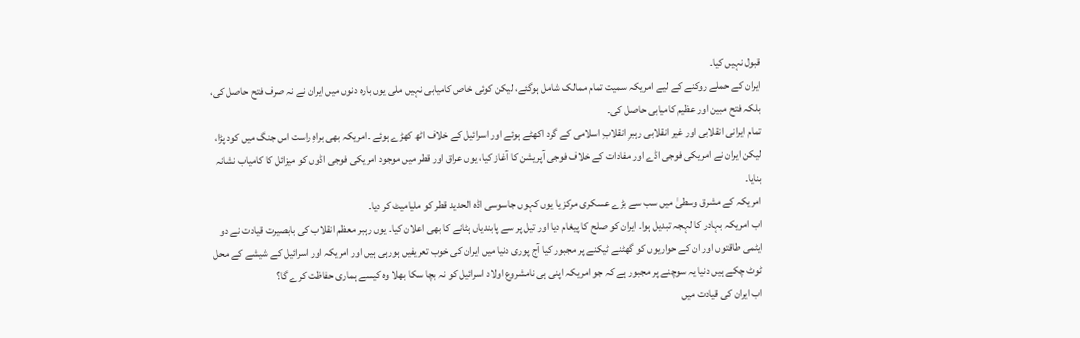قبول نہیں کیا۔
ایران کے حملے روکنے کے لیے امریکہ سمیت تمام ممالک شامل ہوگئے، لیکن کوئی خاص کامیابی نہیں ملی یوں بارہ دنوں میں ایران نے نہ صرف فتح حاصل کی، بلکہ فتح مبین اور عظیم کامیابی حاصل کی۔
تمام ایرانی انقلابی اور غیر انقلابی رہبرِ انقلابِ اسلامی کے گرد اکھٹے ہوئے اور اسرائیل کے خلاف اٹھ کھڑے ہوئے ۔امریکہ بھی براہِ راست اس جنگ میں کود پڑا، لیکن ایران نے امریکی فوجی اڈے اور مفادات کے خلاف فوجی آپریشن کا آغاز کیا، یوں عراق اور قطر میں موجود امریکی فوجی اڈوں کو میزائل کا کامیاب نشانہ بنایا۔
امریکہ کے مشرق وسطیٰ میں سب سے بڑے عسکری مرکز یا یوں کہوں جاسوسی اڈہ الحدید قطر کو ملیامیٹ کر دیا۔
اب امریکہ بہادر کا لہجہ تبدیل ہوا۔ ایران کو صلح کا پیغام دیا اور تیل پر سے پابندیاں ہٹانے کا بھی اعلان کیا۔ یوں رہبر معظم انقلاب کی بابصیرت قیادت نے دو ایٹمی طاقتوں اور ان کے حواریوں کو گھٹنے ٹیکنے پر مجبور کیا آج پوری دنیا میں ایران کی خوب تعریفیں ہورہی ہیں اور امریکہ اور اسرائیل کے شیشے کے محل ٹوٹ چکے ہیں دنیا یہ سوچنے پر مجبور ہے کہ جو امریکہ اپنی ہی نامشروع اولاد اسرائیل کو نہ بچا سکا بھلا وہ کیسے ہماری حفاظت کرے گا؟
اب ایران کی قیادت میں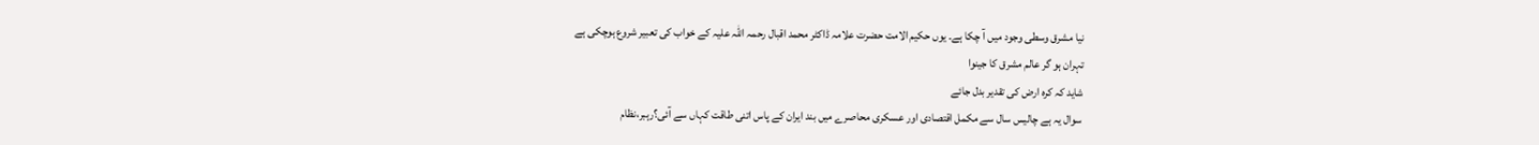نیا مشرق وسطی وجود میں آ چکا ہے۔ یوں حکیم الامت حضرت علامہ ڈاکٹر محمد اقبال رحمہ اللہ علیہ کے خواب کی تعبیر شروع ہوچکی ہے
تہران ہو گر عالم مشرق کا جینوا
شاید کہ کرہ ارض کی تقدیر بدل جائے
سوال یہ ہے چالیس سال سے مکمل اقتصادی اور عسکری محاصرے میں بند ایران کے پاس اتنی طاقت کہاں سے آئی؟رہبر،نظام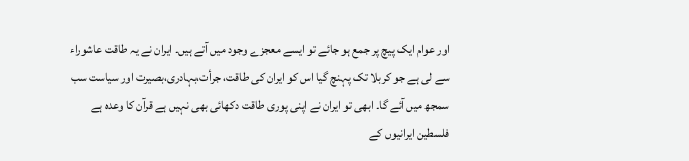اور عوام ایک پیچ پر جمع ہو جائے تو ایسے معجزے وجود میں آتے ہیں۔ ایران نے یہ طاقت عاشوراء سے لی ہے جو کربلا تک پہنچ گیا اس کو ایران کی طاقت، جرأت،بہادری،بصیرت اور سیاست سب سمجھ میں آئے گا۔ ابھی تو ایران نے اپنی پوری طاقت دکھائی بھی نہیں ہے قرآن کا وعدہ ہے فلسطین ایرانیوں کے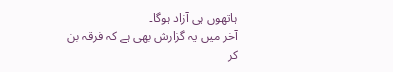ہاتھوں ہی آزاد ہوگا۔
آخر میں یہ گزارش بھی ہے کہ فرقہ بن کر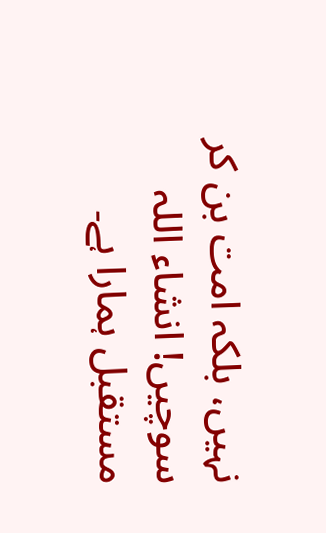نہیں، بلکہ امت بن کر سوچیں! انشاء اللہ مستقبل ہمارا ہے۔